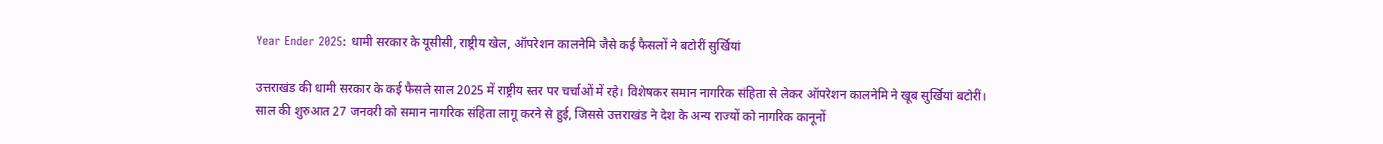Year Ender 2025: धामी सरकार के यूसीसी, राष्ट्रीय खेल, ऑपरेशन कालनेमि जैसे कई फैसलों ने बटोरीं सुर्खियां

उत्तराखंड की धामी सरकार के कई फैसले साल 2025 में राष्ट्रीय स्तर पर चर्चाओं में रहे। विशेषकर समान नागरिक संहिता से लेकर ऑपरेशन कालनेमि ने खूब सुर्खियां बटोरीं।
साल की शुरुआत 27 जनवरी को समान नागरिक संहिता लागू करने से हुई, जिससे उत्तराखंड ने देश के अन्य राज्यों को नागरिक कानूनों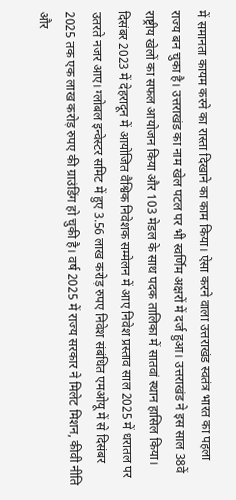में समानता कायम करने का रास्ता दिखाने का काम किया। ऐसा करने वाला उत्तराखंड स्वतंत्र भारत का पहला राज्य बन चुका है। उत्तराखंड का नाम खेल पटल पर भी स्वर्णिम अक्षरों में दर्ज हुआ। उत्तराखंड ने इस साल 38वें राष्ट्रीय खेलों का सफल आयोजन किया और 103 मेडल के साथ पदक तालिका में सातवां स्थान हासिल किया।
दिसंबर 2023 में देहरादून में आयोजित वैश्विक निवेशक सम्मेलन में आए निवेश प्रस्ताव साल 2025 में धरातल पर उतरते नजर आए। ग्लोबल इन्वेस्टर समिट में हुए 3.56 लाख करोड़ रुपए निवेश संबंधित एमओयू में से दिसंबर 2025 तक एक लाख करोड़ रुपए की ग्राउंडिंग हो चुकी है। वर्ष 2025 में राज्य सरकार ने मिलेट मिशन, कीवी नीति और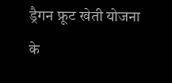ड्रैगन फ्रूट खेती योजना के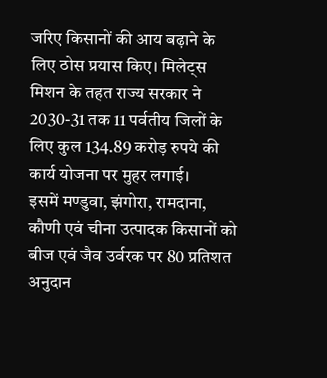जरिए किसानों की आय बढ़ाने के लिए ठोस प्रयास किए। मिलेट्स मिशन के तहत राज्य सरकार ने 2030-31 तक 11 पर्वतीय जिलों के लिए कुल 134.89 करोड़ रुपये की कार्य योजना पर मुहर लगाई।
इसमें मण्डुवा, झंगोरा, रामदाना, कौणी एवं चीना उत्पादक किसानों को बीज एवं जैव उर्वरक पर 80 प्रतिशत अनुदान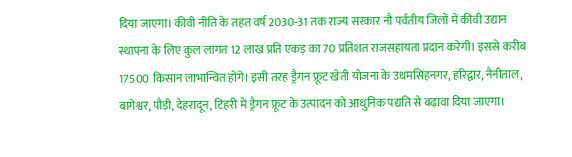दिया जाएगा। कीवी नीति के तहत वर्ष 2030-31 तक राज्य सरकार नौ पर्वतीय जिलों में कीवी उद्यान स्थापना के लिए कुल लागत 12 लाख प्रति एकड़ का 70 प्रतिशत राजसहायता प्रदान करेगी। इससे करीब 17500 किसान लाभान्वित होंगे। इसी तरह ड्रैगन फ्रूट खेती योजना के उधमसिंहनगर, हरिद्वार, नैनीताल, बागेश्वर, पौड़ी, देहरादून, टिहरी में ड्रैगन फ्रूट के उत्पादन को आधुनिक पद्यति से बढ़ावा दिया जाएगा।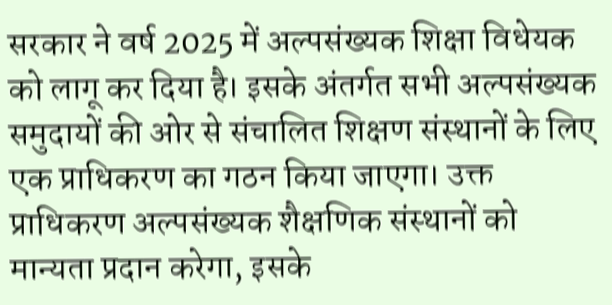सरकार ने वर्ष 2025 में अल्पसंख्यक शिक्षा विधेयक को लागू कर दिया है। इसके अंतर्गत सभी अल्पसंख्यक समुदायों की ओर से संचालित शिक्षण संस्थानों के लिए एक प्राधिकरण का गठन किया जाएगा। उक्त प्राधिकरण अल्पसंख्यक शैक्षणिक संस्थानों को मान्यता प्रदान करेगा, इसके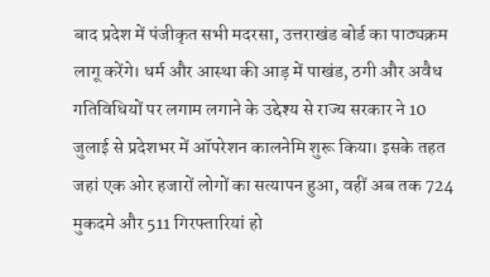बाद प्रदेश में पंजीकृत सभी मदरसा, उत्तराखंड बोर्ड का पाठ्यक्रम लागू करेंगे। धर्म और आस्था की आड़ में पाखंड, ठगी और अवैध गतिविधियों पर लगाम लगाने के उद्देश्य से राज्य सरकार ने 10 जुलाई से प्रदेशभर में ऑपरेशन कालनेमि शुरू किया। इसके तहत जहां एक ओर हजारों लोगों का सत्यापन हुआ, वहीं अब तक 724 मुकदमे और 511 गिरफ्तारियां हो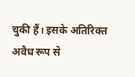चुकी हैं। इसके अतिरिक्त अवैध रूप से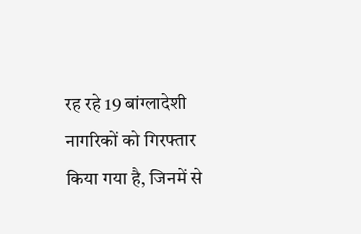रह रहे 19 बांग्लादेशी नागरिकों को गिरफ्तार किया गया है, जिनमें से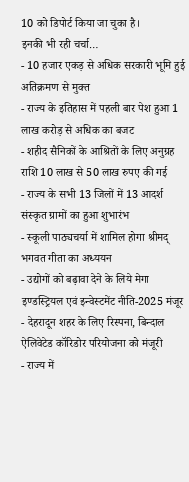10 को डिपोर्ट किया जा चुका है।
इनकी भी रही चर्चा…
- 10 हजार एकड़ से अधिक सरकारी भूमि हुई अतिक्रमण से मुक्त
- राज्य के इतिहास में पहली बार पेश हुआ 1 लाख करोड़ से अधिक का बजट
- शहीद सैनिकों के आश्रितों के लिए अनुग्रह राशि 10 लाख से 50 लाख रुपए की गई
- राज्य के सभी 13 जिलों में 13 आदर्श संस्कृत ग्रामों का हुआ शुभारंभ
- स्कूली पाठ्यचर्या में शामिल होगा श्रीमद् भगवत गीता का अध्ययन
- उद्योगों को बढ़ावा देने के लिये मेगा इण्डस्ट्रियल एवं इन्वेस्टमेंट नीति-2025 मंजूर
- देहरादून शहर के लिए रिस्पना, बिन्दाल ऐलिवेटेड कॉरिडोर परियोजना को मंजूरी
- राज्य में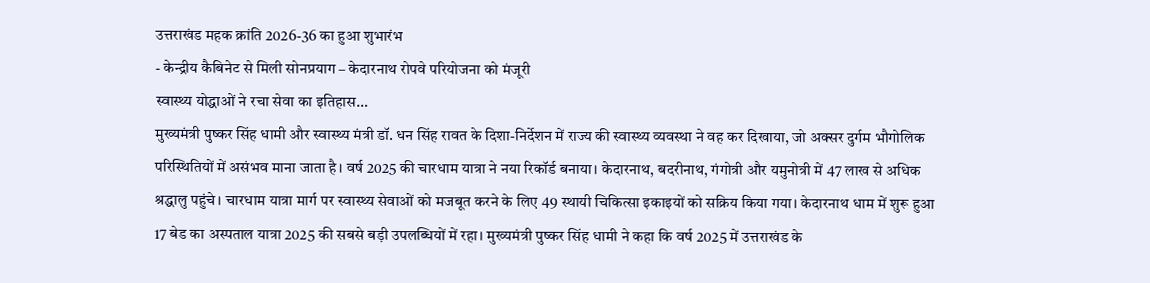उत्तराखंड महक क्रांति 2026-36 का हुआ शुभारंभ
- केन्द्रीय कैबिनेट से मिली सोनप्रयाग – केदारनाथ रोपवे परियोजना को मंजूरी
स्वास्थ्य योद्धाओं ने रचा सेवा का इतिहास…
मुख्यमंत्री पुष्कर सिंह धामी और स्वास्थ्य मंत्री डॉ. धन सिंह रावत के दिशा-निर्देशन में राज्य की स्वास्थ्य व्यवस्था ने वह कर दिखाया, जो अक्सर दुर्गम भौगोलिक परिस्थितियों में असंभव माना जाता है। वर्ष 2025 की चारधाम यात्रा ने नया रिकॉर्ड बनाया। केदारनाथ, बदरीनाथ, गंगोत्री और यमुनोत्री में 47 लाख से अधिक श्रद्धालु पहुंचे। चारधाम यात्रा मार्ग पर स्वास्थ्य सेवाओं को मजबूत करने के लिए 49 स्थायी चिकित्सा इकाइयों को सक्रिय किया गया। केदारनाथ धाम में शुरू हुआ 17 बेड का अस्पताल यात्रा 2025 की सबसे बड़ी उपलब्धियों में रहा। मुख्यमंत्री पुष्कर सिंह धामी ने कहा कि वर्ष 2025 में उत्तराखंड के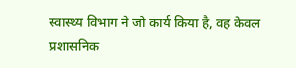स्वास्थ्य विभाग ने जो कार्य किया है, वह केवल प्रशासनिक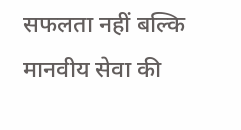सफलता नहीं बल्कि मानवीय सेवा की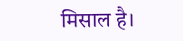मिसाल है।